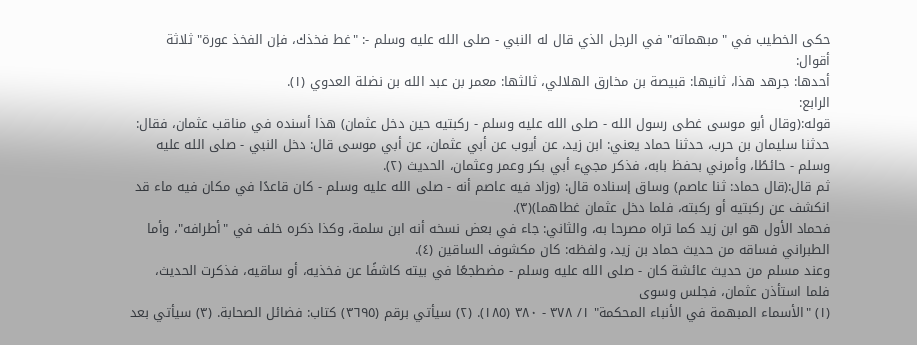حكى الخطيب في "مبهماته" في الرجل الذي قال له النبي - صلى الله عليه وسلم -: "غط فخذك، فإن الفخذ عورة" ثلاثة أقوال:
أحدها: جرهد هذا، ثانيها: قبيصة بن مخارق الهلالي، ثالثها: معمر بن عبد الله بن نضلة العدوي (١).
الرابع:
قوله:(وقال أبو موسى غطى رسول الله - صلى الله عليه وسلم - ركبتيه حين دخل عثمان) هذا أسنده في مناقب عثمان، فقال: حدثنا سليمان بن حرب، حدثنا حماد يعني: ابن زيد، عن أيوب عن أبي عثمان، عن أبي موسى قال: دخل النبي - صلى الله عليه وسلم - حائطًا، وأمرني بحفظ بابه، فذكر مجيء أبي بكر وعمر وعثمان، الحديث (٢).
ثم قال:(قال حماد: ثنا عاصم) وساق إسناده قال: (وزاد فيه عاصم أنه - صلى الله عليه وسلم - كان قاعدًا في مكان فيه ماء قد انكشف عن ركبتيه أو ركبته، فلما دخل عثمان غطاهما)(٣).
فحماد الأول هو ابن زيد كما تراه مصرحا به، والثاني: جاء في بعض نسخه أنه ابن سلمة، وكذا ذكره خلف في "أطرافه"، وأما الطبراني فساقه من حديث حماد بن زيد، ولفظه: كان مكشوف الساقين (٤).
وعند مسلم من حديث عائشة كان - صلى الله عليه وسلم - مضطجعًا في بيته كاشفًا عن فخذيه، أو ساقيه، فذكرت الحديث، فلما استأذن عثمان، فجلس وسوى
(١) "الأسماء المبهمة في الأنباء المحكمة" ١/ ٣٧٨ - ٣٨٠ (١٨٥). (٢) سيأتي برقم (٣٦٩٥) كتاب: فضائل الصحابة. (٣) سيأتي بعد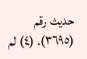حديث رقم (٣٦٩٥). (٤) لم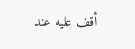أقف عليه عند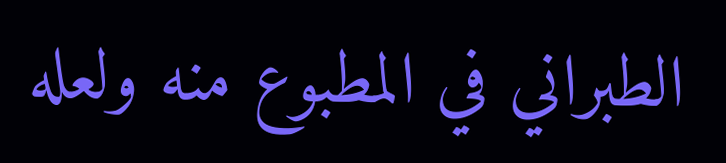الطبراني في المطبوع منه ولعله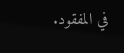في المفقود.